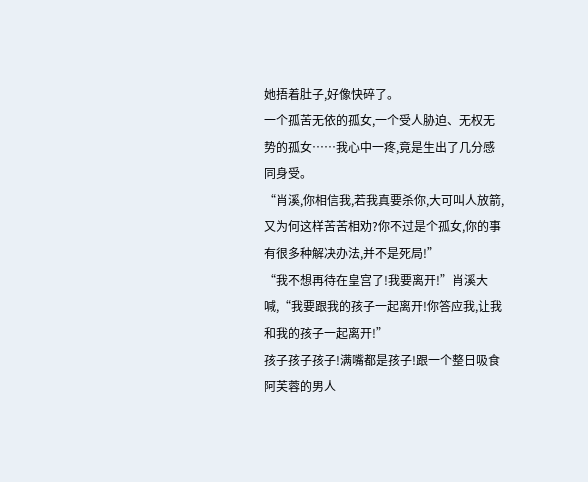她捂着肚子,好像快碎了。
一个孤苦无依的孤女,一个受人胁迫、无权无势的孤女……我心中一疼,竟是生出了几分感同身受。
“肖溪,你相信我,若我真要杀你,大可叫人放箭,又为何这样苦苦相劝?你不过是个孤女,你的事有很多种解决办法,并不是死局!”
“我不想再待在皇宫了!我要离开!”肖溪大喊,“我要跟我的孩子一起离开!你答应我,让我和我的孩子一起离开!”
孩子孩子孩子!满嘴都是孩子!跟一个整日吸食阿芙蓉的男人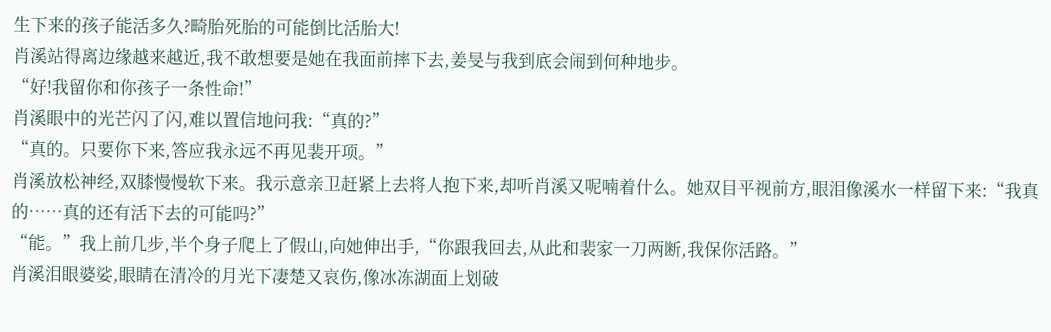生下来的孩子能活多久?畸胎死胎的可能倒比活胎大!
肖溪站得离边缘越来越近,我不敢想要是她在我面前摔下去,姜旻与我到底会闹到何种地步。
“好!我留你和你孩子一条性命!”
肖溪眼中的光芒闪了闪,难以置信地问我:“真的?”
“真的。只要你下来,答应我永远不再见裴开项。”
肖溪放松神经,双膝慢慢软下来。我示意亲卫赶紧上去将人抱下来,却听肖溪又呢喃着什么。她双目平视前方,眼泪像溪水一样留下来:“我真的……真的还有活下去的可能吗?”
“能。”我上前几步,半个身子爬上了假山,向她伸出手,“你跟我回去,从此和裴家一刀两断,我保你活路。”
肖溪泪眼婆娑,眼睛在清冷的月光下凄楚又哀伤,像冰冻湖面上划破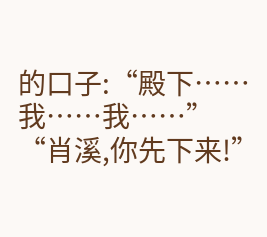的口子:“殿下……我……我……”
“肖溪,你先下来!”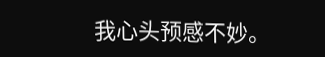我心头预感不妙。